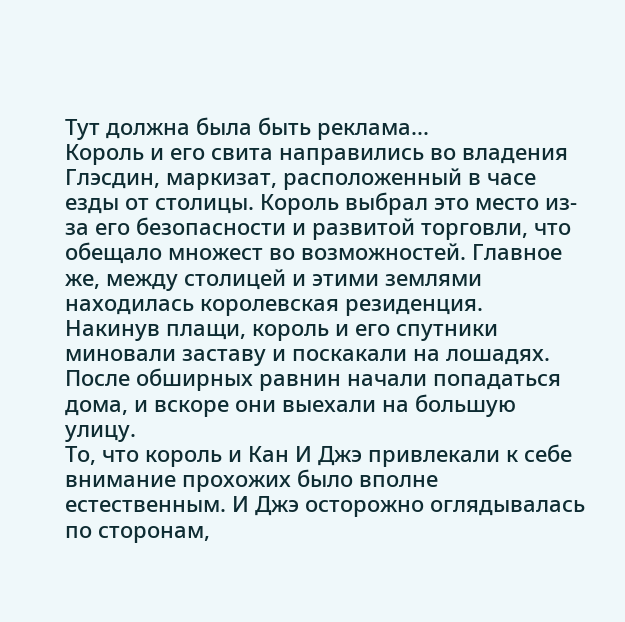Тут должна была быть реклама...
Король и его свита направились во владения Глэсдин, маркизат, расположенный в часе езды от столицы. Король выбрал это место из-за его безопасности и развитой торговли, что обещало множест во возможностей. Главное же, между столицей и этими землями находилась королевская резиденция.
Накинув плащи, король и его спутники миновали заставу и поскакали на лошадях. После обширных равнин начали попадаться дома, и вскоре они выехали на большую улицу.
То, что король и Кан И Джэ привлекали к себе внимание прохожих было вполне естественным. И Джэ осторожно оглядывалась по сторонам,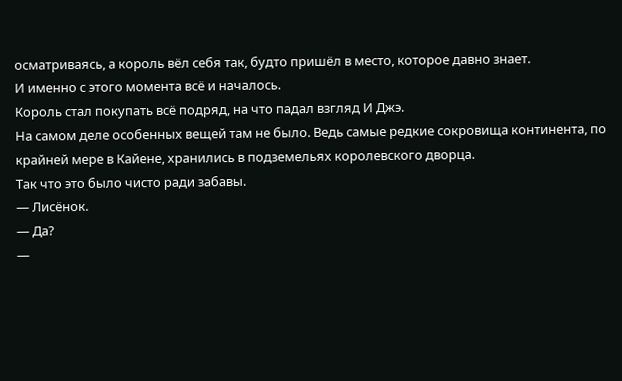осматриваясь, а король вёл себя так, будто пришёл в место, которое давно знает.
И именно с этого момента всё и началось.
Король стал покупать всё подряд, на что падал взгляд И Джэ.
На самом деле особенных вещей там не было. Ведь самые редкие сокровища континента, по крайней мере в Кайене, хранились в подземельях королевского дворца.
Так что это было чисто ради забавы.
— Лисёнок.
— Да?
—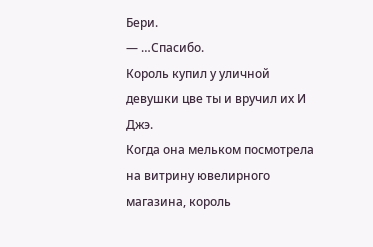Бери.
— …Спасибо.
Король купил у уличной девушки цве ты и вручил их И Джэ.
Когда она мельком посмотрела на витрину ювелирного магазина, король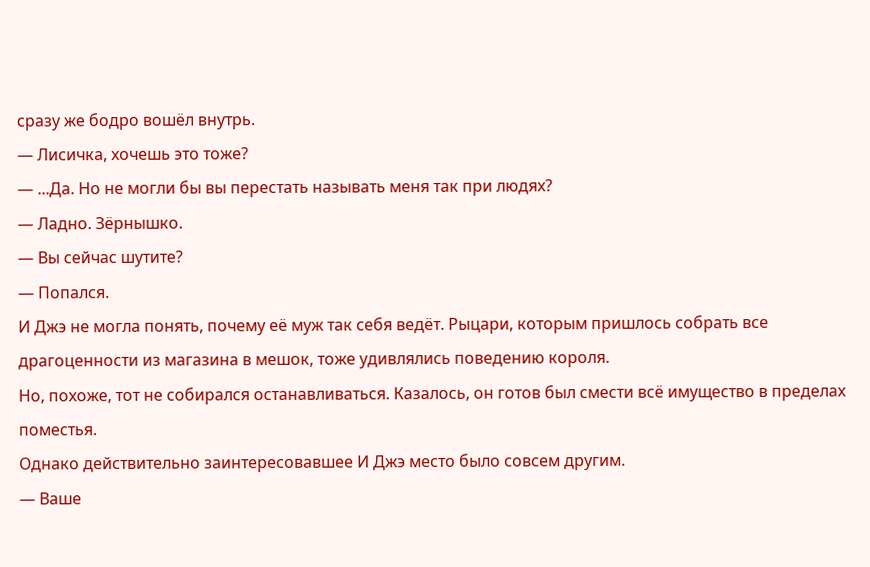сразу же бодро вошёл внутрь.
— Лисичка, хочешь это тоже?
— ...Да. Но не могли бы вы перестать называть меня так при людях?
— Ладно. Зёрнышко.
— Вы сейчас шутите?
— Попался.
И Джэ не могла понять, почему её муж так себя ведёт. Рыцари, которым пришлось собрать все драгоценности из магазина в мешок, тоже удивлялись поведению короля.
Но, похоже, тот не собирался останавливаться. Казалось, он готов был смести всё имущество в пределах поместья.
Однако действительно заинтересовавшее И Джэ место было совсем другим.
— Ваше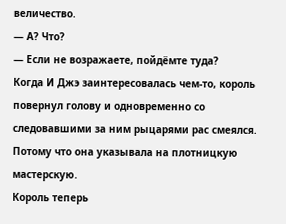величество.
— А? Что?
— Если не возражаете, пойдёмте туда?
Когда И Джэ заинтересовалась чем-то, король повернул голову и одновременно со следовавшими за ним рыцарями рас смеялся. Потому что она указывала на плотницкую мастерскую.
Король теперь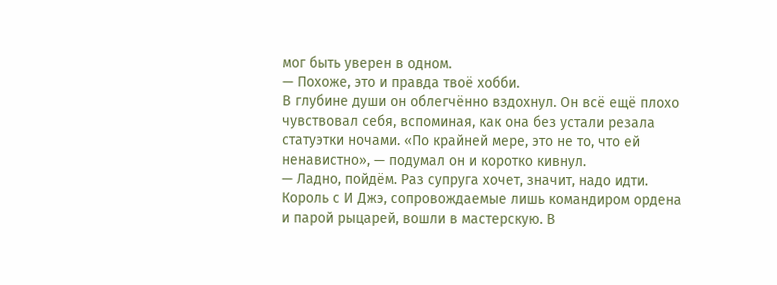мог быть уверен в одном.
— Похоже, это и правда твоё хобби.
В глубине души он облегчённо вздохнул. Он всё ещё плохо чувствовал себя, вспоминая, как она без устали резала статуэтки ночами. «По крайней мере, это не то, что ей ненавистно», — подумал он и коротко кивнул.
— Ладно, пойдём. Раз супруга хочет, значит, надо идти.
Король с И Джэ, сопровождаемые лишь командиром ордена и парой рыцарей, вошли в мастерскую. В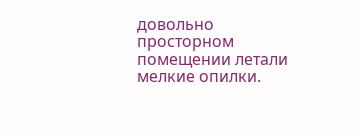довольно просторном помещении летали мелкие опилки.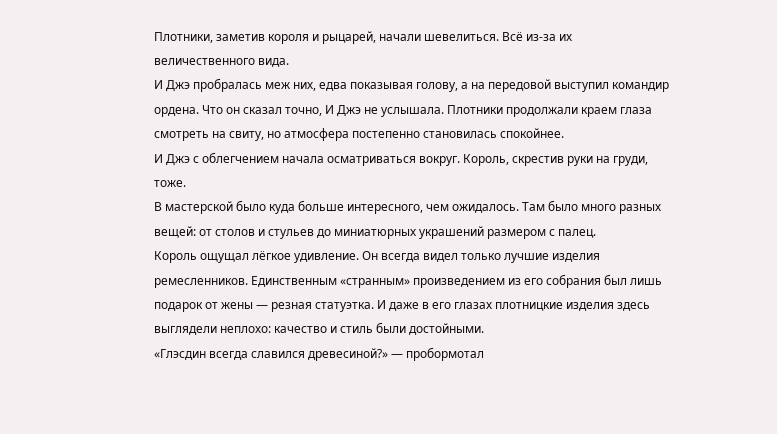Плотники, заметив короля и рыцарей, начали шевелиться. Всё из-за их величественного вида.
И Джэ пробралась меж них, едва показывая голову, а на передовой выступил командир ордена. Что он сказал точно, И Джэ не услышала. Плотники продолжали краем глаза смотреть на свиту, но атмосфера постепенно становилась спокойнее.
И Джэ с облегчением начала осматриваться вокруг. Король, скрестив руки на груди, тоже.
В мастерской было куда больше интересного, чем ожидалось. Там было много разных вещей: от столов и стульев до миниатюрных украшений размером с палец.
Король ощущал лёгкое удивление. Он всегда видел только лучшие изделия ремесленников. Единственным «странным» произведением из его собрания был лишь подарок от жены — резная статуэтка. И даже в его глазах плотницкие изделия здесь выглядели неплохо: качество и стиль были достойными.
«Глэсдин всегда славился древесиной?» — пробормотал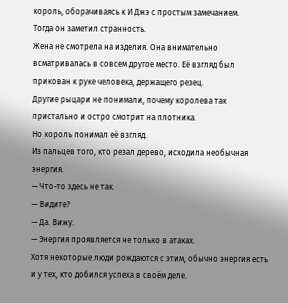король, оборачиваясь к И Джэ с простым замечанием.
Тогда он заметил странность.
Жена не смотрела на изделия. Она внимательно всматривалась в совсем другое место. Её взгляд был прикован к руке человека, держащего резец.
Другие рыцари не понимали, почему королева так пристально и остро смотрит на плотника.
Но король понимал её взгляд.
Из пальцев того, кто резал дерево, исходила необычная энергия.
— Что-то здесь не так.
— Видите?
— Да. Вижу.
— Энергия проявляется не только в атаках.
Хотя некоторые люди рождаются с этим, обычно энергия есть и у тех, кто добился успеха в своём деле.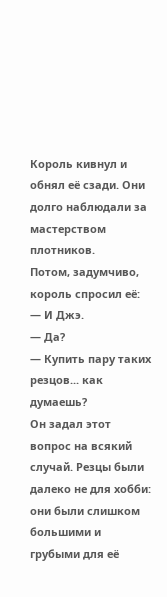Король кивнул и обнял её сзади. Они долго наблюдали за мастерством плотников.
Потом, задумчиво, король спросил её:
— И Джэ.
— Да?
— Купить пару таких резцов... как думаешь?
Он задал этот вопрос на всякий случай. Резцы были далеко не для хобби: они были слишком большими и грубыми для её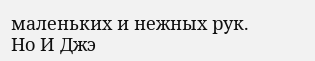маленьких и нежных рук.
Но И Джэ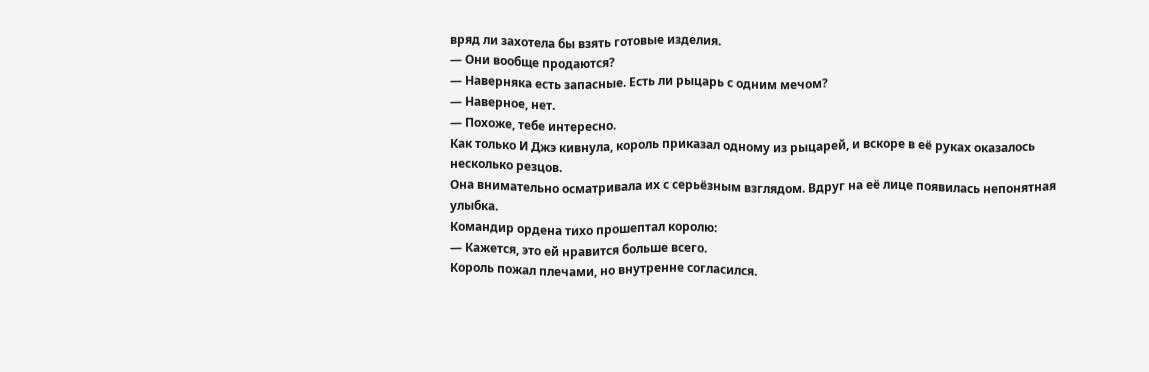вряд ли захотела бы взять готовые изделия.
— Они вообще продаются?
— Наверняка есть запасные. Есть ли рыцарь с одним мечом?
— Наверное, нет.
— Похоже, тебе интересно.
Как только И Джэ кивнула, король приказал одному из рыцарей, и вскоре в её руках оказалось несколько резцов.
Она внимательно осматривала их с серьёзным взглядом. Вдруг на её лице появилась непонятная улыбка.
Командир ордена тихо прошептал королю:
— Кажется, это ей нравится больше всего.
Король пожал плечами, но внутренне согласился.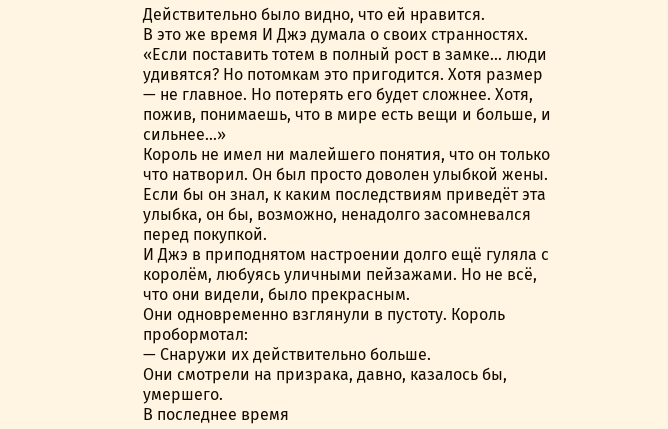Действительно было видно, что ей нравится.
В это же время И Джэ думала о своих странностях.
«Если поставить тотем в полный рост в замке... люди удивятся? Но потомкам это пригодится. Хотя размер — не главное. Но потерять его будет сложнее. Хотя, пожив, понимаешь, что в мире есть вещи и больше, и сильнее...»
Король не имел ни малейшего понятия, что он только что натворил. Он был просто доволен улыбкой жены.
Если бы он знал, к каким последствиям приведёт эта улыбка, он бы, возможно, ненадолго засомневался перед покупкой.
И Джэ в приподнятом настроении долго ещё гуляла с королём, любуясь уличными пейзажами. Но не всё, что они видели, было прекрасным.
Они одновременно взглянули в пустоту. Король пробормотал:
— Снаружи их действительно больше.
Они смотрели на призрака, давно, казалось бы, умершего.
В последнее время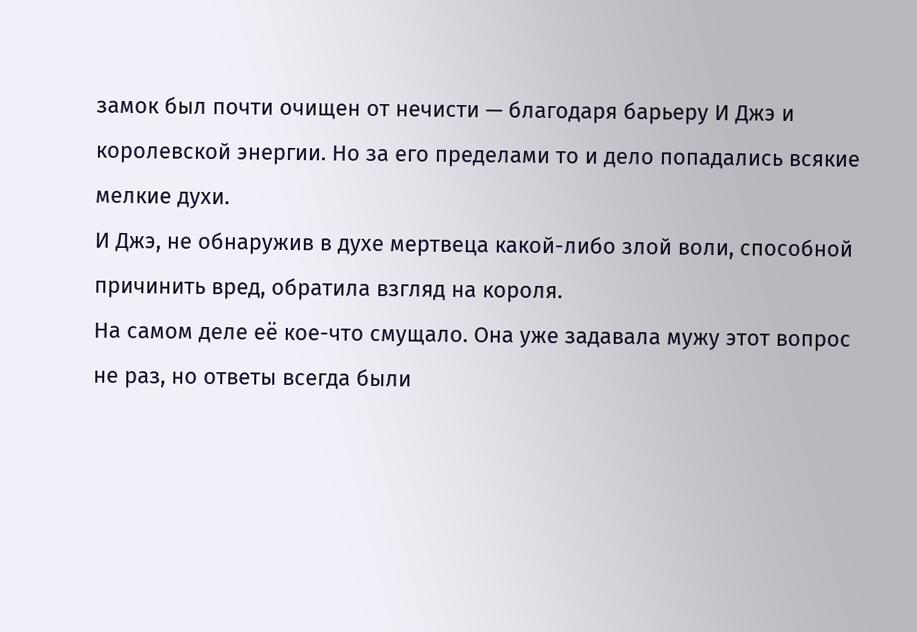замок был почти очищен от нечисти — благодаря барьеру И Джэ и королевской энергии. Но за его пределами то и дело попадались всякие мелкие духи.
И Джэ, не обнаружив в духе мертвеца какой-либо злой воли, способной причинить вред, обратила взгляд на короля.
На самом деле её кое-что смущало. Она уже задавала мужу этот вопрос не раз, но ответы всегда были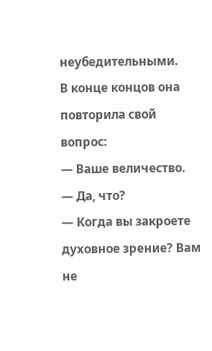неубедительными.
В конце концов она повторила свой вопрос:
— Ваше величество.
— Да, что?
— Когда вы закроете духовное зрение? Вам не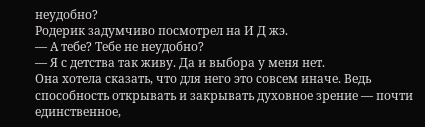неудобно?
Родерик задумчиво посмотрел на И Д жэ.
— А тебе? Тебе не неудобно?
— Я с детства так живу. Да и выбора у меня нет.
Она хотела сказать, что для него это совсем иначе. Ведь способность открывать и закрывать духовное зрение — почти единственное,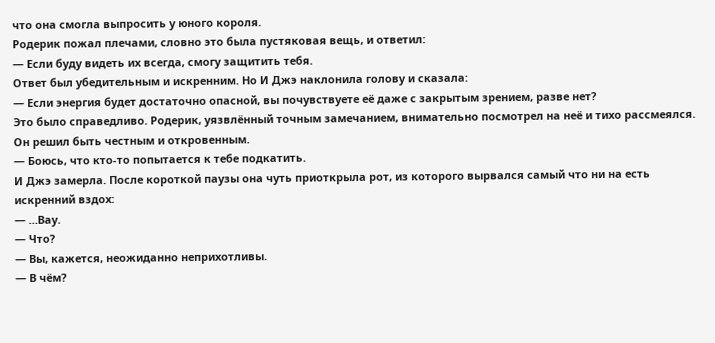что она смогла выпросить у юного короля.
Родерик пожал плечами, словно это была пустяковая вещь, и ответил:
— Если буду видеть их всегда, смогу защитить тебя.
Ответ был убедительным и искренним. Но И Джэ наклонила голову и сказала:
— Если энергия будет достаточно опасной, вы почувствуете её даже с закрытым зрением, разве нет?
Это было справедливо. Родерик, уязвлённый точным замечанием, внимательно посмотрел на неё и тихо рассмеялся. Он решил быть честным и откровенным.
— Боюсь, что кто-то попытается к тебе подкатить.
И Джэ замерла. После короткой паузы она чуть приоткрыла рот, из которого вырвался самый что ни на есть искренний вздох:
— …Вау.
— Что?
— Вы, кажется, неожиданно неприхотливы.
— В чём?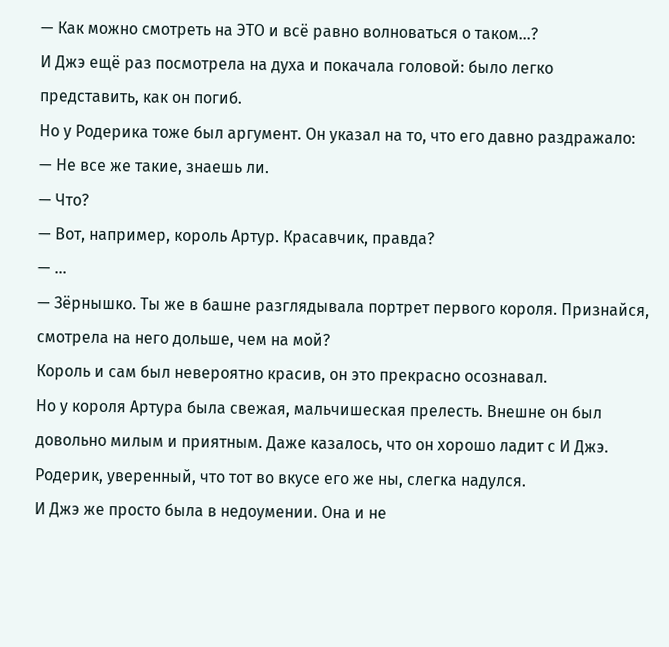— Как можно смотреть на ЭТО и всё равно волноваться о таком...?
И Джэ ещё раз посмотрела на духа и покачала головой: было легко представить, как он погиб.
Но у Родерика тоже был аргумент. Он указал на то, что его давно раздражало:
— Не все же такие, знаешь ли.
— Что?
— Вот, например, король Артур. Красавчик, правда?
— …
— Зёрнышко. Ты же в башне разглядывала портрет первого короля. Признайся, смотрела на него дольше, чем на мой?
Король и сам был невероятно красив, он это прекрасно осознавал.
Но у короля Артура была свежая, мальчишеская прелесть. Внешне он был довольно милым и приятным. Даже казалось, что он хорошо ладит с И Джэ.
Родерик, уверенный, что тот во вкусе его же ны, слегка надулся.
И Джэ же просто была в недоумении. Она и не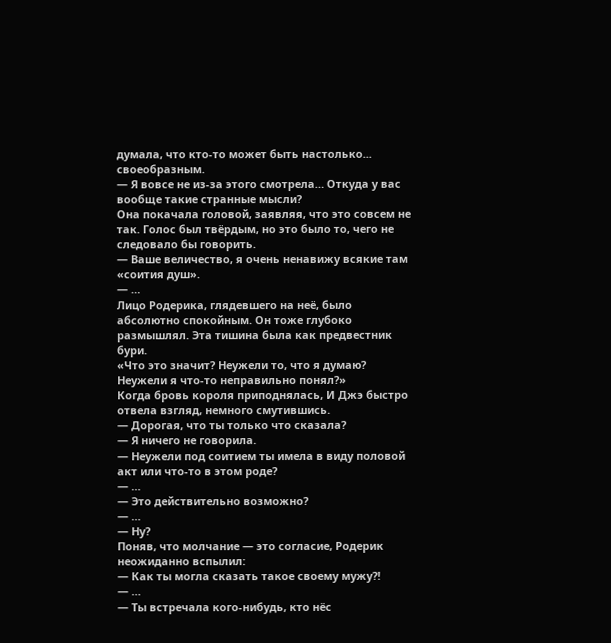думала, что кто-то может быть настолько... своеобразным.
— Я вовсе не из-за этого смотрела… Откуда у вас вообще такие странные мысли?
Она покачала головой, заявляя, что это совсем не так. Голос был твёрдым, но это было то, чего не следовало бы говорить.
— Ваше величество, я очень ненавижу всякие там «соития душ».
— …
Лицо Родерика, глядевшего на неё, было абсолютно спокойным. Он тоже глубоко размышлял. Эта тишина была как предвестник бури.
«Что это значит? Неужели то, что я думаю? Неужели я что-то неправильно понял?»
Когда бровь короля приподнялась, И Джэ быстро отвела взгляд, немного смутившись.
— Дорогая, что ты только что сказала?
— Я ничего не говорила.
— Неужели под соитием ты имела в виду половой акт или что-то в этом роде?
— …
— Это действительно возможно?
— …
— Ну?
Поняв, что молчание — это согласие, Родерик неожиданно вспылил:
— Как ты могла сказать такое своему мужу?!
— …
— Ты встречала кого-нибудь, кто нёс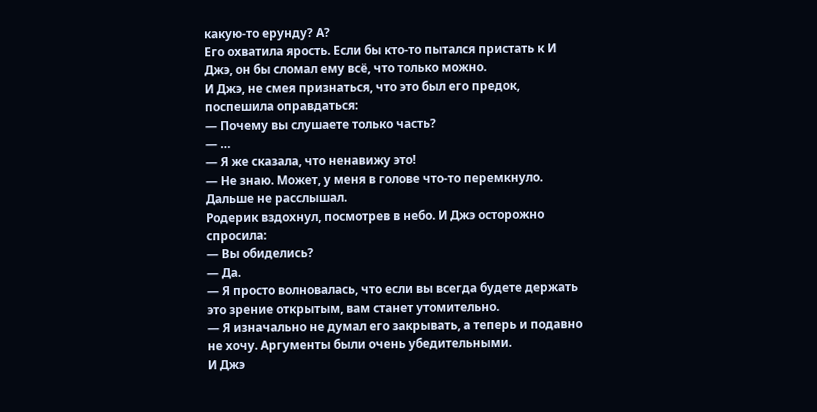какую-то ерунду? А?
Его охватила ярость. Если бы кто-то пытался пристать к И Джэ, он бы сломал ему всё, что только можно.
И Джэ, не смея признаться, что это был его предок, поспешила оправдаться:
— Почему вы слушаете только часть?
— …
— Я же сказала, что ненавижу это!
— Не знаю. Может, у меня в голове что-то перемкнуло. Дальше не расслышал.
Родерик вздохнул, посмотрев в небо. И Джэ осторожно спросила:
— Вы обиделись?
— Да.
— Я просто волновалась, что если вы всегда будете держать это зрение открытым, вам станет утомительно.
— Я изначально не думал его закрывать, а теперь и подавно не хочу. Аргументы были очень убедительными.
И Джэ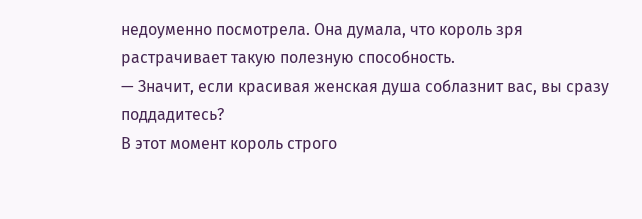недоуменно посмотрела. Она думала, что король зря растрачивает такую полезную способность.
— Значит, если красивая женская душа соблазнит вас, вы сразу поддадитесь?
В этот момент король строго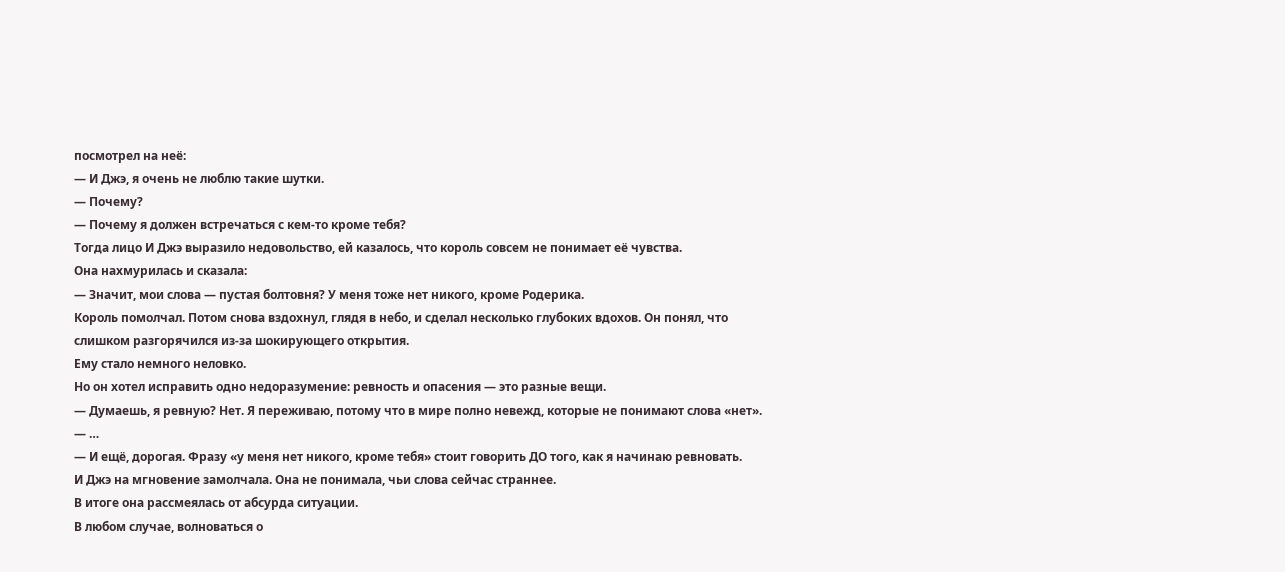посмотрел на неё:
— И Джэ, я очень не люблю такие шутки.
— Почему?
— Почему я должен встречаться с кем-то кроме тебя?
Тогда лицо И Джэ выразило недовольство, ей казалось, что король совсем не понимает её чувства.
Она нахмурилась и сказала:
— Значит, мои слова — пустая болтовня? У меня тоже нет никого, кроме Родерика.
Король помолчал. Потом снова вздохнул, глядя в небо, и сделал несколько глубоких вдохов. Он понял, что слишком разгорячился из-за шокирующего открытия.
Ему стало немного неловко.
Но он хотел исправить одно недоразумение: ревность и опасения — это разные вещи.
— Думаешь, я ревную? Нет. Я переживаю, потому что в мире полно невежд, которые не понимают слова «нет».
— …
— И ещё, дорогая. Фразу «у меня нет никого, кроме тебя» стоит говорить ДО того, как я начинаю ревновать.
И Джэ на мгновение замолчала. Она не понимала, чьи слова сейчас страннее.
В итоге она рассмеялась от абсурда ситуации.
В любом случае, волноваться о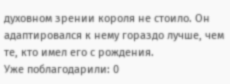духовном зрении короля не стоило. Он адаптировался к нему гораздо лучше, чем те, кто имел его с рождения.
Уже поблагодарили: 0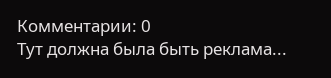Комментарии: 0
Тут должна была быть реклама...